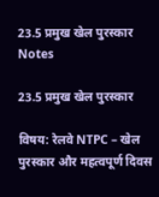23.5 प्रमुख खेल पुरस्कार Notes

23.5 प्रमुख खेल पुरस्कार

विषय: रेलवे NTPC – खेल पुरस्कार और महत्वपूर्ण दिवस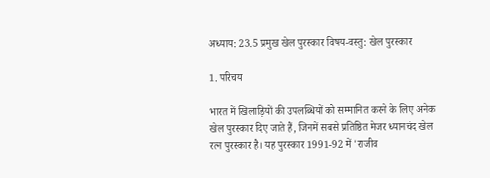अध्याय: 23.5 प्रमुख खेल पुरस्कार विषय-वस्तु: खेल पुरस्कार

1. परिचय

भारत में खिलाड़ियों की उपलब्धियों को सम्मानित करने के लिए अनेक खेल पुरस्कार दिए जाते हैं, जिनमें सबसे प्रतिष्ठित मेजर ध्यानचंद खेल रत्न पुरस्कार है। यह पुरस्कार 1991-92 में 'राजीव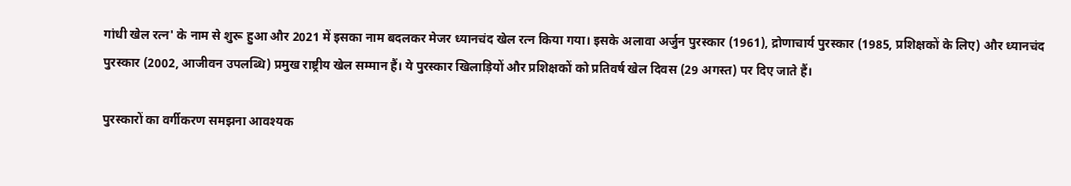गांधी खेल रत्न' के नाम से शुरू हुआ और 2021 में इसका नाम बदलकर मेजर ध्यानचंद खेल रत्न किया गया। इसके अलावा अर्जुन पुरस्कार (1961), द्रोणाचार्य पुरस्कार (1985, प्रशिक्षकों के लिए) और ध्यानचंद पुरस्कार (2002, आजीवन उपलब्धि) प्रमुख राष्ट्रीय खेल सम्मान हैं। ये पुरस्कार खिलाड़ियों और प्रशिक्षकों को प्रतिवर्ष खेल दिवस (29 अगस्त) पर दिए जाते हैं।

पुरस्कारों का वर्गीकरण समझना आवश्यक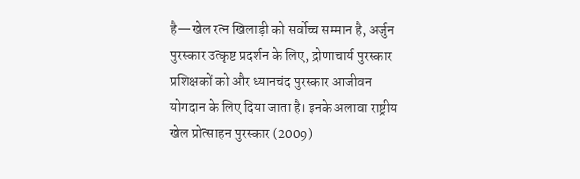है—खेल रत्न खिलाड़ी को सर्वोच्च सम्मान है, अर्जुन पुरस्कार उत्कृष्ट प्रदर्शन के लिए, द्रोणाचार्य पुरस्कार प्रशिक्षकों को और ध्यानचंद पुरस्कार आजीवन योगदान के लिए दिया जाता है। इनके अलावा राष्ट्रीय खेल प्रोत्साहन पुरस्कार (2009)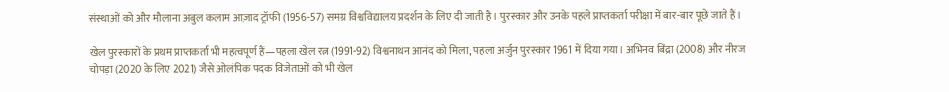संस्थाओं को और मौलाना अबुल कलाम आज़ाद ट्रॉफी (1956-57) समग्र विश्वविद्यालय प्रदर्शन के लिए दी जाती है। पुरस्कार और उनके पहले प्राप्तकर्ता परीक्षा में बार-बार पूछे जाते हैं।

खेल पुरस्कारों के प्रथम प्राप्तकर्ता भी महत्वपूर्ण हैं—पहला खेल रत्न (1991-92) विश्वनाथन आनंद को मिला, पहला अर्जुन पुरस्कार 1961 में दिया गया। अभिनव बिंद्रा (2008) और नीरज चोपड़ा (2020 के लिए 2021) जैसे ओलंपिक पदक विजेताओं को भी खेल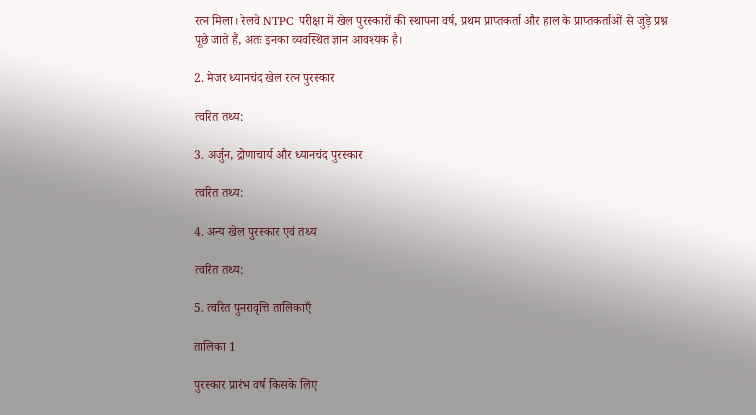रत्न मिला। रेलवे NTPC परीक्षा में खेल पुरस्कारों की स्थापना वर्ष, प्रथम प्राप्तकर्ता और हाल के प्राप्तकर्ताओं से जुड़े प्रश्न पूछे जाते हैं, अतः इनका व्यवस्थित ज्ञान आवश्यक है।

2. मेजर ध्यानचंद खेल रत्न पुरस्कार

त्वरित तथ्य:

3. अर्जुन, द्रोणाचार्य और ध्यानचंद पुरस्कार

त्वरित तथ्य:

4. अन्य खेल पुरस्कार एवं तथ्य

त्वरित तथ्य:

5. त्वरित पुनरावृत्ति तालिकाएँ

तालिका 1

पुरस्कार प्रारंभ वर्ष किसके लिए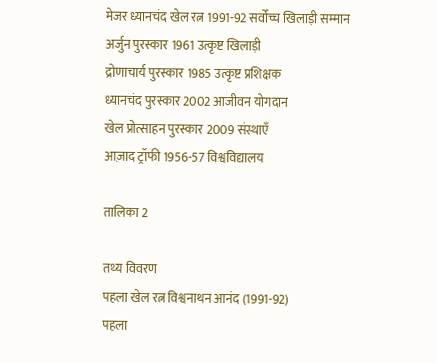मेजर ध्यानचंद खेल रत्न 1991-92 सर्वोच्च खिलाड़ी सम्मान
अर्जुन पुरस्कार 1961 उत्कृष्ट खिलाड़ी
द्रोणाचार्य पुरस्कार 1985 उत्कृष्ट प्रशिक्षक
ध्यानचंद पुरस्कार 2002 आजीवन योगदान
खेल प्रोत्साहन पुरस्कार 2009 संस्थाएँ
आज़ाद ट्रॉफी 1956-57 विश्वविद्यालय

तालिका 2

तथ्य विवरण
पहला खेल रत्न विश्वनाथन आनंद (1991-92)
पहला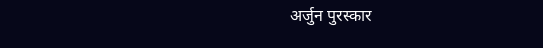अर्जुन पुरस्कार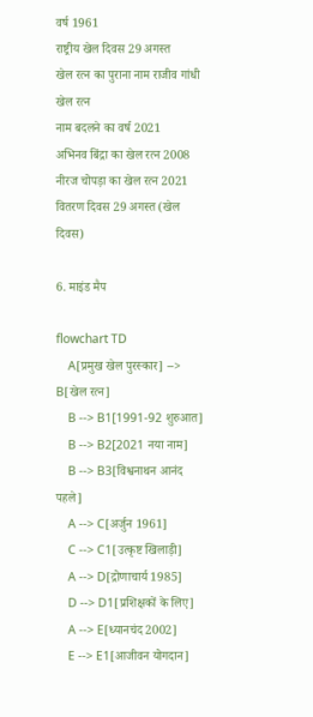वर्ष 1961
राष्ट्रीय खेल दिवस 29 अगस्त
खेल रत्न का पुराना नाम राजीव गांधी खेल रत्न
नाम बदलने का वर्ष 2021
अभिनव बिंद्रा का खेल रत्न 2008
नीरज चोपड़ा का खेल रत्न 2021
वितरण दिवस 29 अगस्त (खेल दिवस)

6. माइंड मैप

flowchart TD
    A[प्रमुख खेल पुरस्कार] --> B[खेल रत्न]
    B --> B1[1991-92 शुरुआत]
    B --> B2[2021 नया नाम]
    B --> B3[विश्वनाथन आनंद पहले]
    A --> C[अर्जुन 1961]
    C --> C1[उत्कृष्ट खिलाड़ी]
    A --> D[द्रोणाचार्य 1985]
    D --> D1[प्रशिक्षकों के लिए]
    A --> E[ध्यानचंद 2002]
    E --> E1[आजीवन योगदान]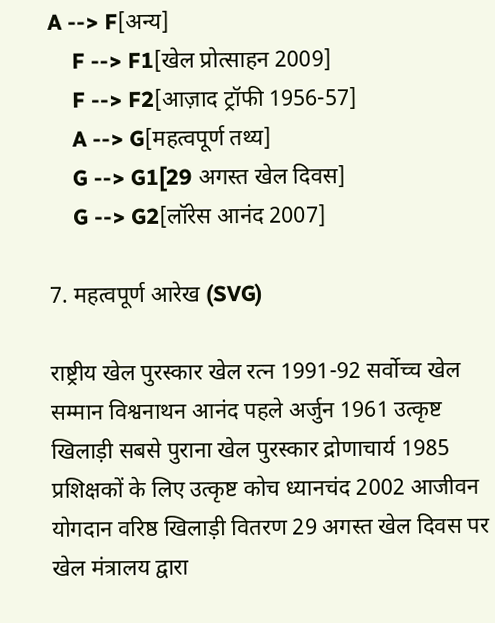A --> F[अन्य]
    F --> F1[खेल प्रोत्साहन 2009]
    F --> F2[आज़ाद ट्रॉफी 1956-57]
    A --> G[महत्वपूर्ण तथ्य]
    G --> G1[29 अगस्त खेल दिवस]
    G --> G2[लॉरेस आनंद 2007]

7. महत्वपूर्ण आरेख (SVG)

राष्ट्रीय खेल पुरस्कार खेल रत्न 1991-92 सर्वोच्च खेल सम्मान विश्वनाथन आनंद पहले अर्जुन 1961 उत्कृष्ट खिलाड़ी सबसे पुराना खेल पुरस्कार द्रोणाचार्य 1985 प्रशिक्षकों के लिए उत्कृष्ट कोच ध्यानचंद 2002 आजीवन योगदान वरिष्ठ खिलाड़ी वितरण 29 अगस्त खेल दिवस पर खेल मंत्रालय द्वारा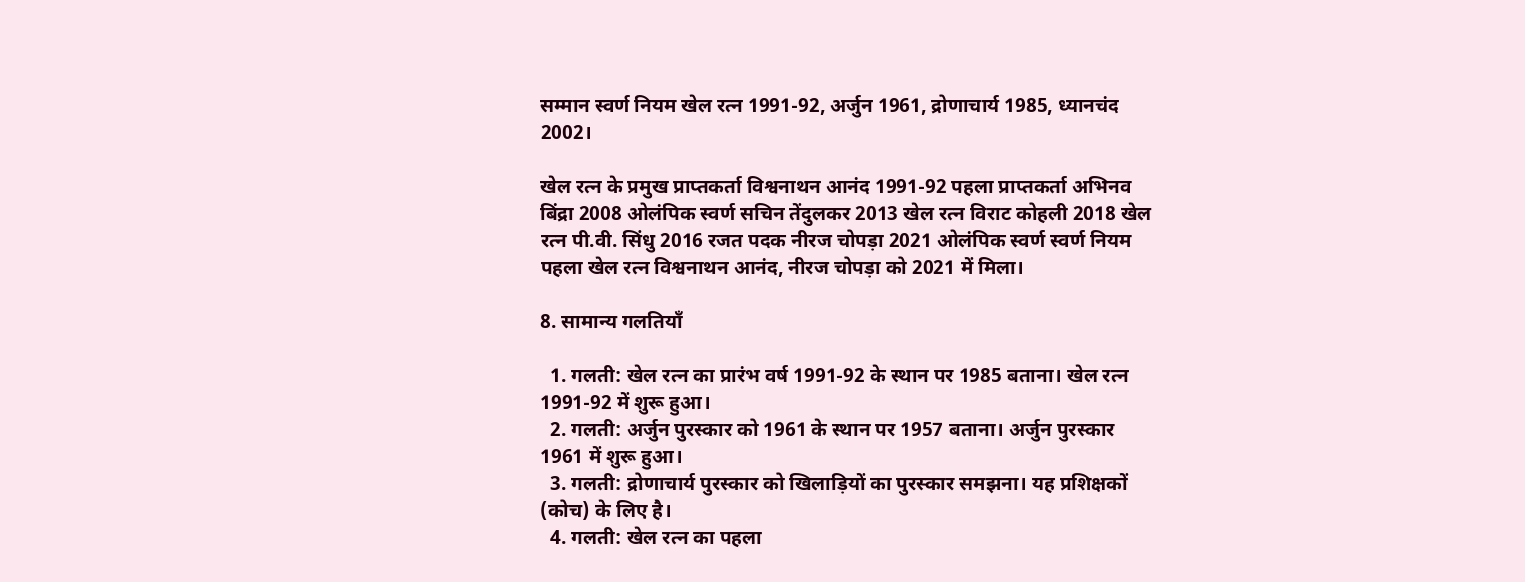सम्मान स्वर्ण नियम खेल रत्न 1991-92, अर्जुन 1961, द्रोणाचार्य 1985, ध्यानचंद 2002।

खेल रत्न के प्रमुख प्राप्तकर्ता विश्वनाथन आनंद 1991-92 पहला प्राप्तकर्ता अभिनव बिंद्रा 2008 ओलंपिक स्वर्ण सचिन तेंदुलकर 2013 खेल रत्न विराट कोहली 2018 खेल रत्न पी.वी. सिंधु 2016 रजत पदक नीरज चोपड़ा 2021 ओलंपिक स्वर्ण स्वर्ण नियम पहला खेल रत्न विश्वनाथन आनंद, नीरज चोपड़ा को 2021 में मिला।

8. सामान्य गलतियाँ

  1. गलती: खेल रत्न का प्रारंभ वर्ष 1991-92 के स्थान पर 1985 बताना। खेल रत्न 1991-92 में शुरू हुआ।
  2. गलती: अर्जुन पुरस्कार को 1961 के स्थान पर 1957 बताना। अर्जुन पुरस्कार 1961 में शुरू हुआ।
  3. गलती: द्रोणाचार्य पुरस्कार को खिलाड़ियों का पुरस्कार समझना। यह प्रशिक्षकों (कोच) के लिए है।
  4. गलती: खेल रत्न का पहला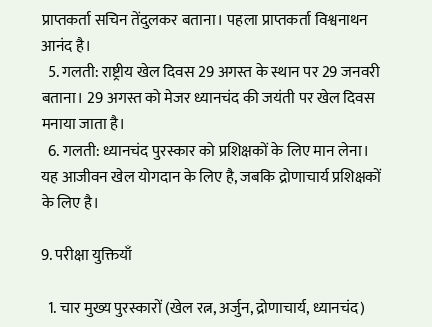प्राप्तकर्ता सचिन तेंदुलकर बताना। पहला प्राप्तकर्ता विश्वनाथन आनंद है।
  5. गलती: राष्ट्रीय खेल दिवस 29 अगस्त के स्थान पर 29 जनवरी बताना। 29 अगस्त को मेजर ध्यानचंद की जयंती पर खेल दिवस मनाया जाता है।
  6. गलती: ध्यानचंद पुरस्कार को प्रशिक्षकों के लिए मान लेना। यह आजीवन खेल योगदान के लिए है, जबकि द्रोणाचार्य प्रशिक्षकों के लिए है।

9. परीक्षा युक्तियाँ

  1. चार मुख्य पुरस्कारों (खेल रत्न, अर्जुन, द्रोणाचार्य, ध्यानचंद)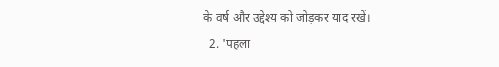के वर्ष और उद्देश्य को जोड़कर याद रखें।
  2. 'पहला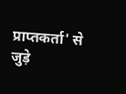प्राप्तकर्ता' से जुड़े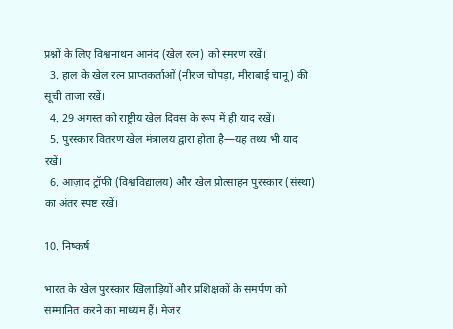प्रश्नों के लिए विश्वनाथन आनंद (खेल रत्न) को स्मरण रखें।
  3. हाल के खेल रत्न प्राप्तकर्ताओं (नीरज चोपड़ा, मीराबाई चानू) की सूची ताजा रखें।
  4. 29 अगस्त को राष्ट्रीय खेल दिवस के रूप में ही याद रखें।
  5. पुरस्कार वितरण खेल मंत्रालय द्वारा होता है—यह तथ्य भी याद रखें।
  6. आज़ाद ट्रॉफी (विश्वविद्यालय) और खेल प्रोत्साहन पुरस्कार (संस्था) का अंतर स्पष्ट रखें।

10. निष्कर्ष

भारत के खेल पुरस्कार खिलाड़ियों और प्रशिक्षकों के समर्पण को सम्मानित करने का माध्यम हैं। मेजर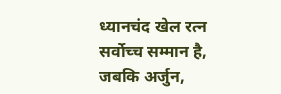ध्यानचंद खेल रत्न सर्वोच्च सम्मान है, जबकि अर्जुन,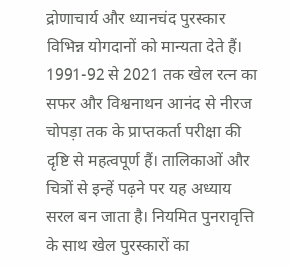द्रोणाचार्य और ध्यानचंद पुरस्कार विभिन्न योगदानों को मान्यता देते हैं। 1991-92 से 2021 तक खेल रत्न का सफर और विश्वनाथन आनंद से नीरज चोपड़ा तक के प्राप्तकर्ता परीक्षा की दृष्टि से महत्वपूर्ण हैं। तालिकाओं और चित्रों से इन्हें पढ़ने पर यह अध्याय सरल बन जाता है। नियमित पुनरावृत्ति के साथ खेल पुरस्कारों का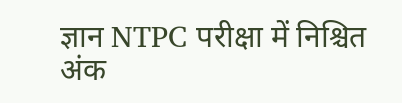ज्ञान NTPC परीक्षा में निश्चित अंक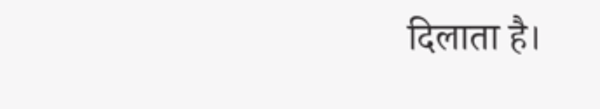दिलाता है।